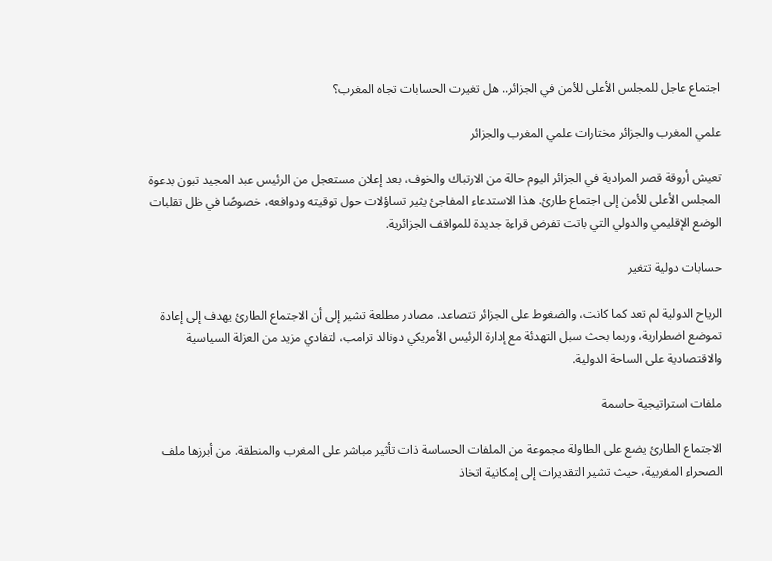اجتماع عاجل للمجلس الأعلى للأمن في الجزائر.. هل تغيرت الحسابات تجاه المغرب؟

علمي المغرب والجزائر مختارات علمي المغرب والجزائر

تعيش أروقة قصر المرادية في الجزائر اليوم حالة من الارتباك والخوف، بعد إعلان مستعجل من الرئيس عبد المجيد تبون بدعوة المجلس الأعلى للأمن إلى اجتماع طارئ. هذا الاستدعاء المفاجئ يثير تساؤلات حول توقيته ودوافعه، خصوصًا في ظل تقلبات الوضع الإقليمي والدولي التي باتت تفرض قراءة جديدة للمواقف الجزائرية.

حسابات دولية تتغير

الرياح الدولية لم تعد كما كانت، والضغوط على الجزائر تتصاعد. مصادر مطلعة تشير إلى أن الاجتماع الطارئ يهدف إلى إعادة تموضع اضطرارية، وربما بحث سبل التهدئة مع إدارة الرئيس الأمريكي دونالد ترامب، لتفادي مزيد من العزلة السياسية والاقتصادية على الساحة الدولية.

ملفات استراتيجية حاسمة

الاجتماع الطارئ يضع على الطاولة مجموعة من الملفات الحساسة ذات تأثير مباشر على المغرب والمنطقة. من أبرزها ملف الصحراء المغربية، حيث تشير التقديرات إلى إمكانية اتخاذ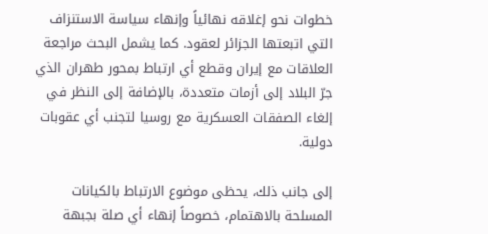خطوات نحو إغلاقه نهائياً وإنهاء سياسة الاستنزاف التي اتبعتها الجزائر لعقود. كما يشمل البحث مراجعة العلاقات مع إيران وقطع أي ارتباط بمحور طهران الذي جرّ البلاد إلى أزمات متعددة، بالإضافة إلى النظر في إلغاء الصفقات العسكرية مع روسيا لتجنب أي عقوبات دولية.

إلى جانب ذلك، يحظى موضوع الارتباط بالكيانات المسلحة بالاهتمام، خصوصاً إنهاء أي صلة بجبهة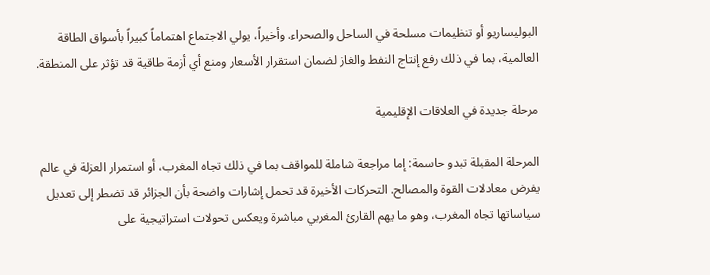البوليساريو أو تنظيمات مسلحة في الساحل والصحراء. وأخيراً، يولي الاجتماع اهتماماً كبيراً بأسواق الطاقة العالمية، بما في ذلك رفع إنتاج النفط والغاز لضمان استقرار الأسعار ومنع أي أزمة طاقية قد تؤثر على المنطقة.

مرحلة جديدة في العلاقات الإقليمية

المرحلة المقبلة تبدو حاسمة: إما مراجعة شاملة للمواقف بما في ذلك تجاه المغرب، أو استمرار العزلة في عالم يفرض معادلات القوة والمصالح. التحركات الأخيرة قد تحمل إشارات واضحة بأن الجزائر قد تضطر إلى تعديل سياساتها تجاه المغرب، وهو ما يهم القارئ المغربي مباشرة ويعكس تحولات استراتيجية على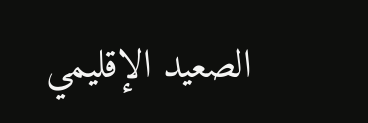الصعيد الإقليمي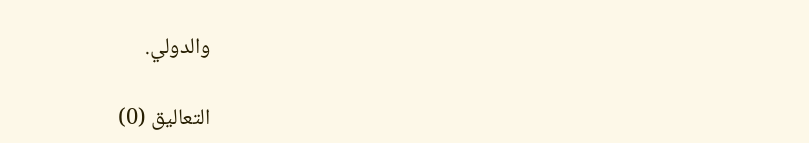والدولي.

التعاليق (0)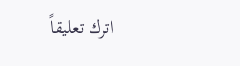اترك تعليقاً